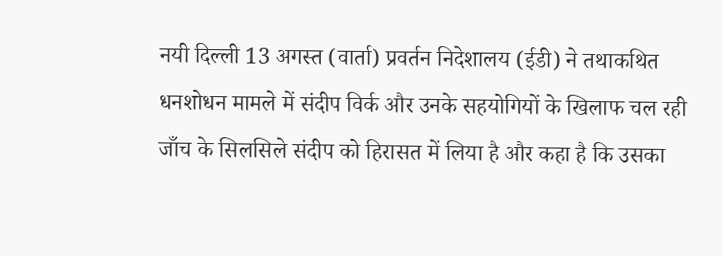नयी दिल्ली 13 अगस्त (वार्ता) प्रवर्तन निदेशालय (ईडी) ने तथाकथित धनशोधन मामले में संदीप विर्क और उनके सहयोगियों के खिलाफ चल रही जाँच के सिलसिले संदीप को हिरासत में लिया है और कहा है कि उसका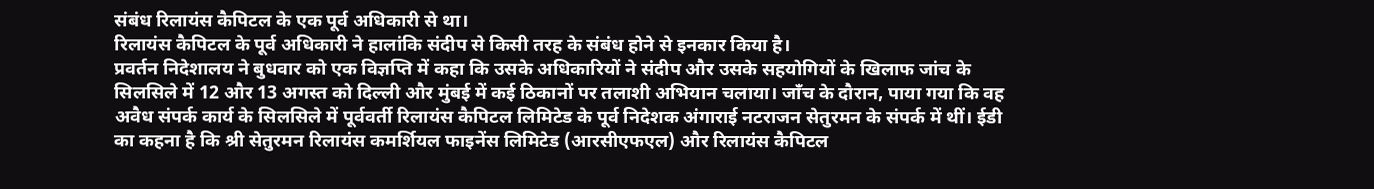संबंध रिलायंस कैपिटल के एक पूर्व अधिकारी से था।
रिलायंस कैपिटल के पूर्व अधिकारी ने हालांकि संदीप से किसी तरह के संबंध होने से इनकार किया है।
प्रवर्तन निदेशालय ने बुधवार को एक विज्ञप्ति में कहा कि उसके अधिकारियों ने संदीप और उसके सहयोगियों के खिलाफ जांच के सिलसिले में 12 और 13 अगस्त को दिल्ली और मुंबई में कई ठिकानों पर तलाशी अभियान चलाया। जाँच के दौरान, पाया गया कि वह अवैध संपर्क कार्य के सिलसिले में पूर्ववर्ती रिलायंस कैपिटल लिमिटेड के पूर्व निदेशक अंगाराई नटराजन सेतुरमन के संपर्क में थीं। ईडी का कहना है कि श्री सेतुरमन रिलायंस कमर्शियल फाइनेंस लिमिटेड (आरसीएफएल) और रिलायंस कैपिटल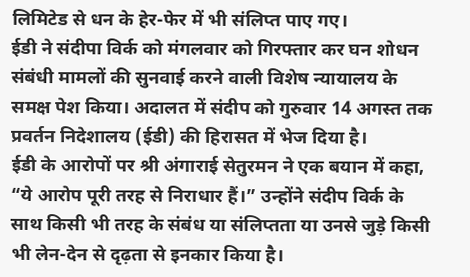लिमिटेड से धन के हेर-फेर में भी संलिप्त पाए गए।
ईडी ने संदीपा विर्क को मंगलवार को गिरफ्तार कर घन शोधन संबंधी मामलों की सुनवाई करने वाली विशेष न्यायालय के समक्ष पेश किया। अदालत में संदीप को गुरुवार 14 अगस्त तक प्रवर्तन निदेशालय (ईडी) की हिरासत में भेज दिया है।
ईडी के आरोपों पर श्री अंगाराई सेतुरमन ने एक बयान में कहा, “ये आरोप पूरी तरह से निराधार हैं।” उन्होंने संदीप विर्क के साथ किसी भी तरह के संबंध या संलिप्तता या उनसे जुड़े किसी भी लेन-देन से दृढ़ता से इनकार किया है।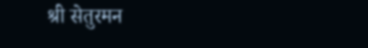श्री सेतुरमन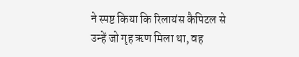ने स्पष्ट किया कि रिलायंस कैपिटल से उन्हें जो गृह ऋण मिला था, वह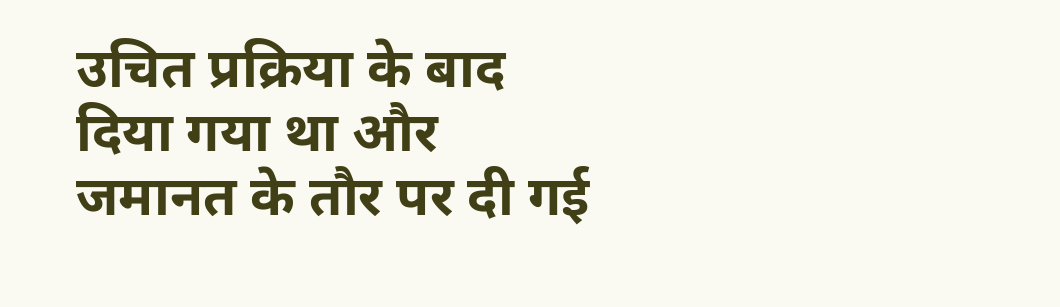उचित प्रक्रिया के बाद दिया गया था और जमानत के तौर पर दी गई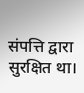संपत्ति द्वारा सुरक्षित था।